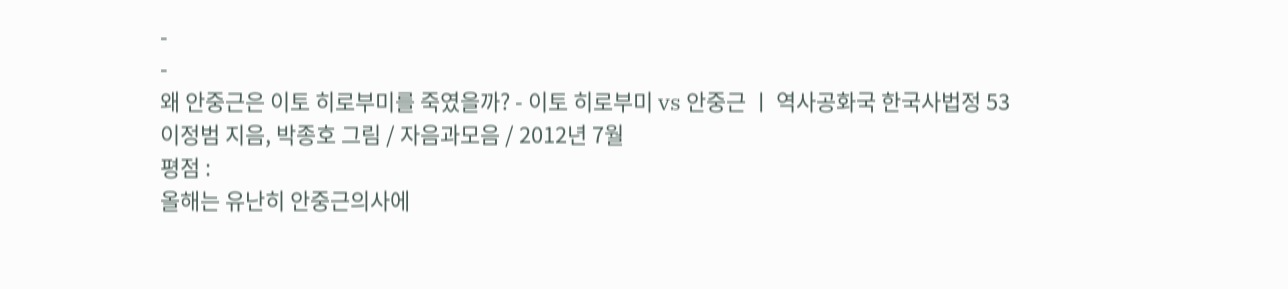-
-
왜 안중근은 이토 히로부미를 죽였을까? - 이토 히로부미 vs 안중근 ㅣ 역사공화국 한국사법정 53
이정범 지음, 박종호 그림 / 자음과모음 / 2012년 7월
평점 :
올해는 유난히 안중근의사에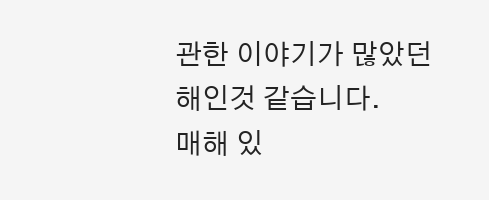관한 이야기가 많았던 해인것 같습니다.
매해 있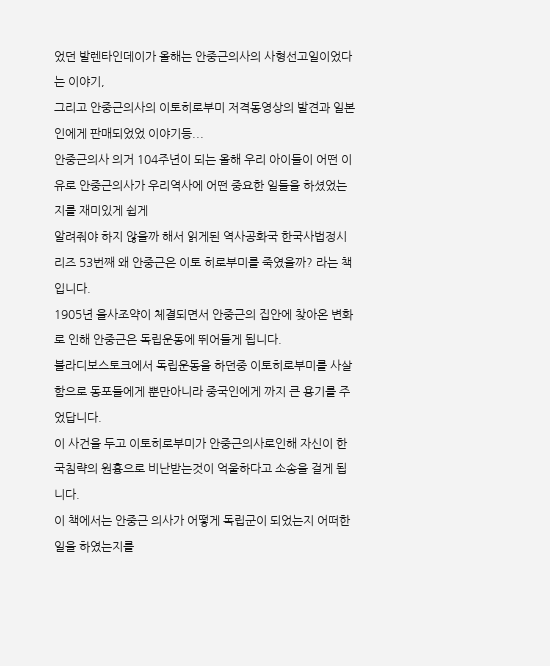었던 발렌타인데이가 올해는 안중근의사의 사형선고일이었다는 이야기,
그리고 안중근의사의 이토히로부미 저격동영상의 발견과 일본인에게 판매되었었 이야기등...
안중근의사 의거 104주년이 되는 올해 우리 아이들이 어떤 이유로 안중근의사가 우리역사에 어떤 중요한 일들을 하셨었는지를 재미있게 쉽게
알려줘야 하지 않을까 해서 읽게된 역사공화국 한국사법정시리즈 53번째 왜 안중근은 이토 히로부미를 죽였을까? 라는 책입니다.
1905년 을사조약이 체결되면서 안중근의 집안에 찾아온 변화로 인해 안중근은 독립운동에 뛰어들게 됩니다.
블라디보스토크에서 독립운동을 하던중 이토히로부미를 사살함으로 동포들에게 뿐만아니라 중국인에게 까지 큰 용기를 주었답니다.
이 사건을 두고 이토히로부미가 안중근의사로인해 자신이 한국침략의 원흉으로 비난받는것이 억울하다고 소송을 걸게 됩니다.
이 책에서는 안중근 의사가 어떻게 독립군이 되었는지 어떠한 일을 하였는지를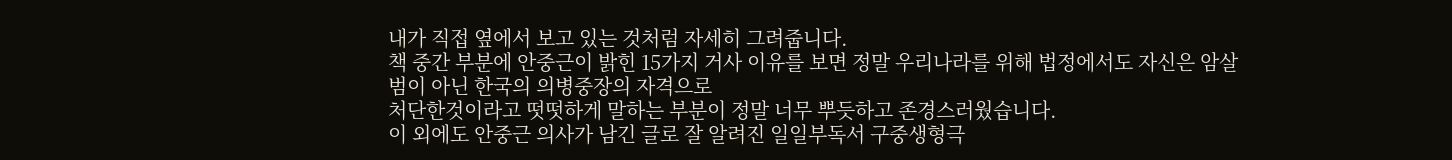내가 직접 옆에서 보고 있는 것처럼 자세히 그려줍니다.
책 중간 부분에 안중근이 밝힌 15가지 거사 이유를 보면 정말 우리나라를 위해 법정에서도 자신은 암살범이 아닌 한국의 의병중장의 자격으로
처단한것이라고 떳떳하게 말하는 부분이 정말 너무 뿌듯하고 존경스러웠습니다.
이 외에도 안중근 의사가 남긴 글로 잘 알려진 일일부독서 구중생형극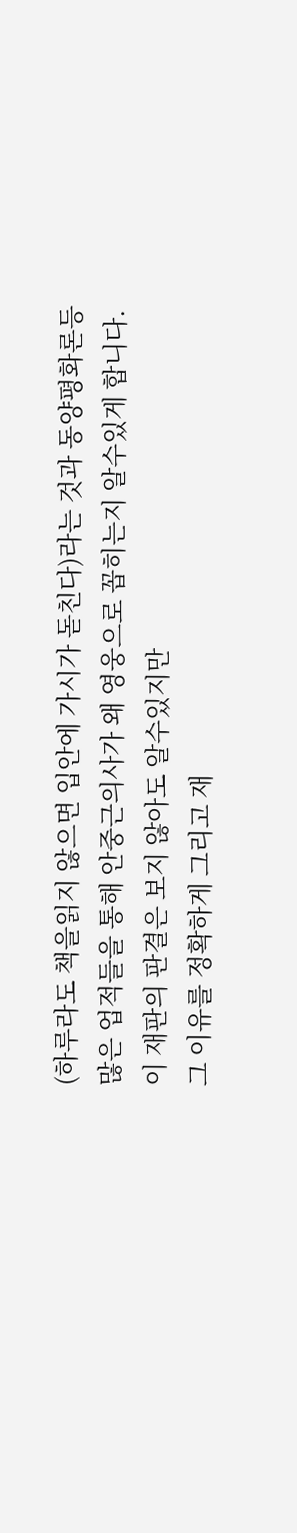(하루라도 책을읽지 않으면 입안에 가시가 돋친다)라는 것과 동양평화론등
많은 업적들을 통해 안중근의사가 왜 영웅으로 꼽히는지 알수있게 합니다.
이 재판의 판결은 보지 않아도 알수있지만
그 이유를 정확하게 그리고 재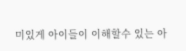미있게 아이들이 이해할수 있는 아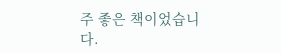주 좋은 책이었습니다.